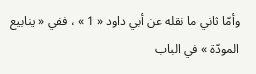وأمّا ثاني ما نقله عن أبي داود « 1 » ، ففي « ينابيع المودّة » في الباب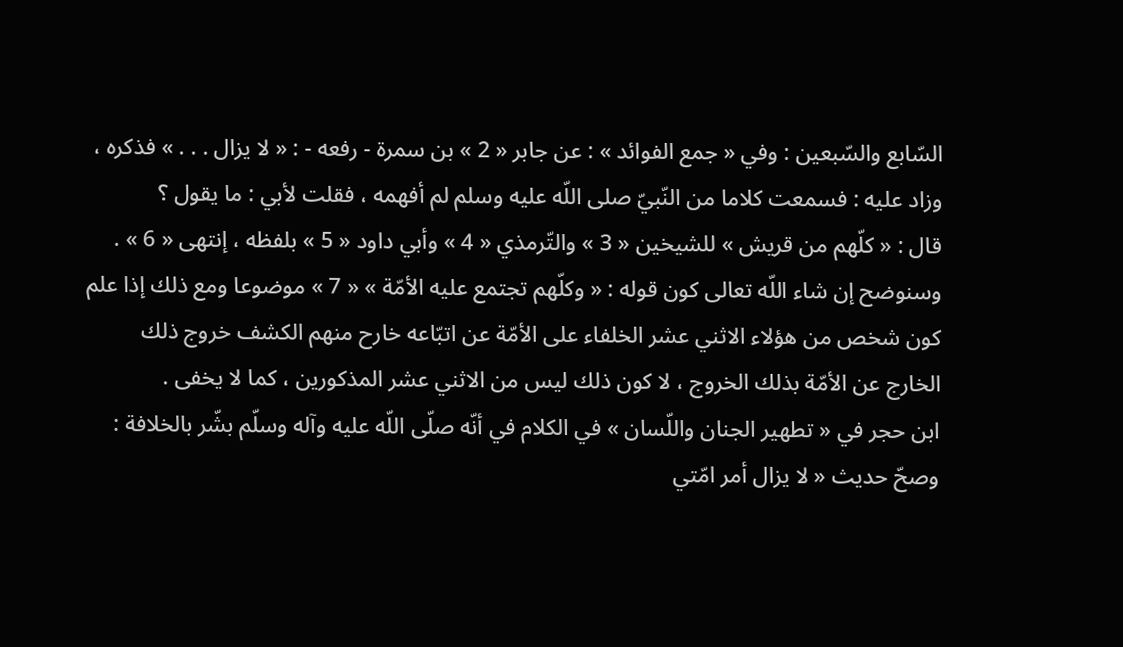السّابع والسّبعين : وفي « جمع الفوائد » : عن جابر « 2 » بن سمرة - رفعه - : « لا يزال . . . » فذكره ، وزاد عليه : فسمعت كلاما من النّبيّ صلى اللّه عليه وسلم لم أفهمه ، فقلت لأبي : ما يقول ؟
قال : « كلّهم من قريش » للشيخين « 3 » والتّرمذي « 4 » وأبي داود « 5 » بلفظه ، إنتهى « 6 » .
وسنوضح إن شاء اللّه تعالى كون قوله : « وكلّهم تجتمع عليه الأمّة » « 7 » موضوعا ومع ذلك إذا علم كون شخص من هؤلاء الاثني عشر الخلفاء على الأمّة عن اتبّاعه خارح منهم الكشف خروج ذلك الخارج عن الأمّة بذلك الخروج ، لا كون ذلك ليس من الاثني عشر المذكورين ، كما لا يخفى .
ابن حجر في « تطهير الجنان واللّسان » في الكلام في أنّه صلّى اللّه عليه وآله وسلّم بشّر بالخلافة :
وصحّ حديث « لا يزال أمر امّتي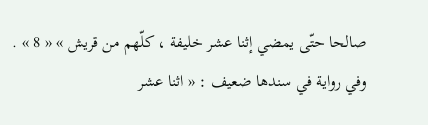صالحا حتّى يمضي إثنا عشر خليفة ، كلّهم من قريش » « 8 » .
وفي رواية في سندها ضعيف : « اثنا عشر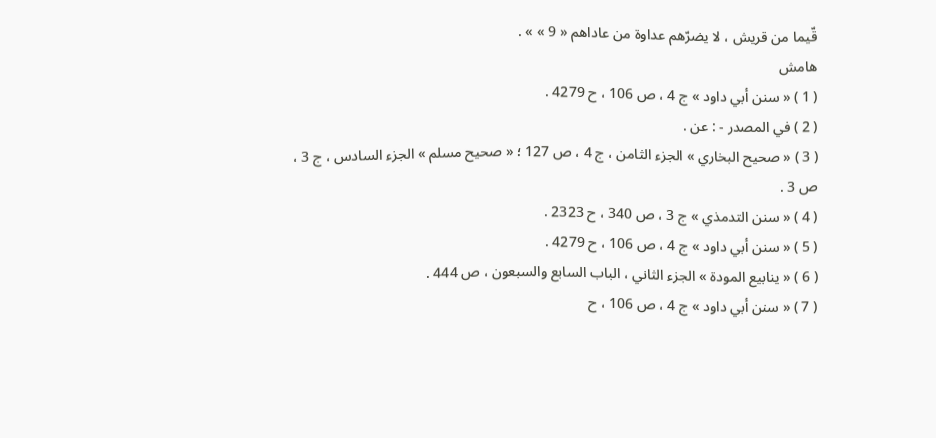قّيما من قريش ، لا يضرّهم عداوة من عاداهم « 9 » » .
هامش
( 1 ) « سنن أبي داود » ج 4 ، ص 106 ، ح 4279 .
( 2 ) في المصدر - : عن .
( 3 ) « صحيح البخاري » الجزء الثامن ، ج 4 ، ص 127 ؛ « صحيح مسلم » الجزء السادس ، ج 3 ، ص 3 .
( 4 ) « سنن التدمذي » ج 3 ، ص 340 ، ح 2323 .
( 5 ) « سنن أبي داود » ج 4 ، ص 106 ، ح 4279 .
( 6 ) « ينابيع المودة » الجزء الثاني ، الباب السابع والسبعون ، ص 444 .
( 7 ) « سنن أبي داود » ج 4 ، ص 106 ، ح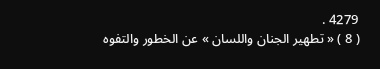4279 .
( 8 ) « تطهير الجنان واللسان » عن الخطور والتفوه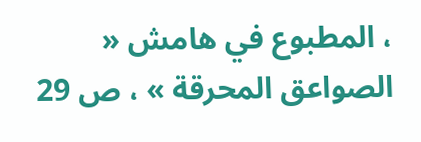، المطبوع في هامش « الصواعق المحرقة » ، ص 29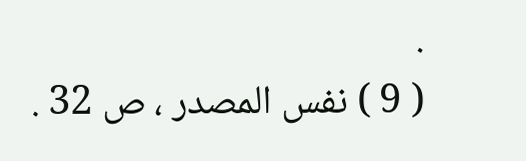.
( 9 ) نفس المصدر ، ص 32 .